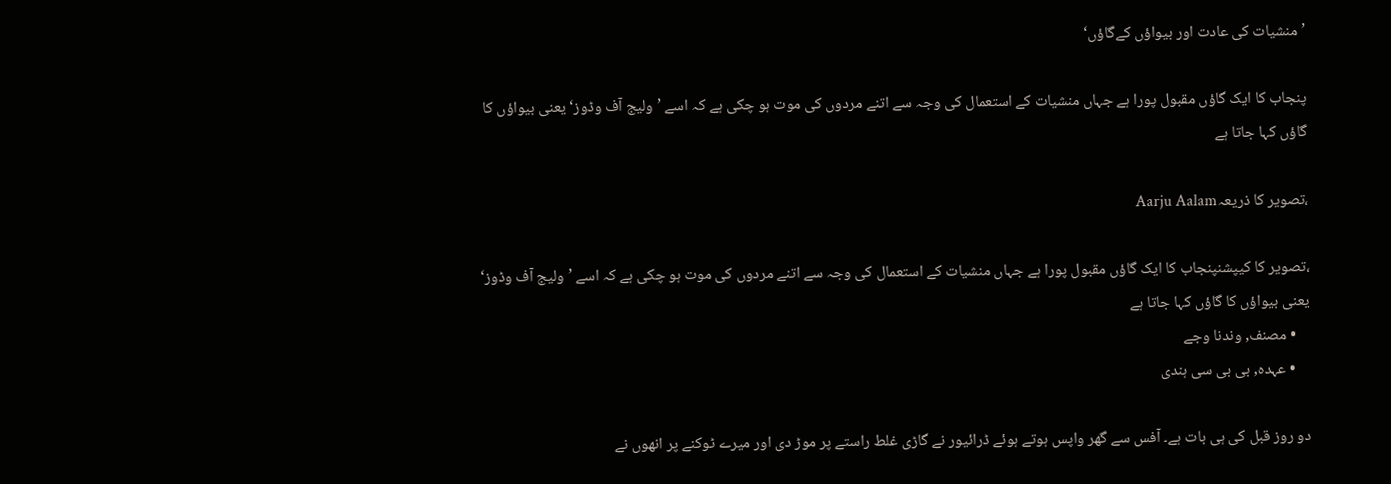’منشیات کی عادت اور بیواؤں کےگاؤں‘

پنجاب کا ایک گاؤں مقبول پورا ہے جہاں منشیات کے استعمال کی وجہ سے اتنے مردوں کی موت ہو چکی ہے کہ اسے ’ولیج آف وڈوز‘ یعنی بیواؤں کا گاؤں کہا جاتا ہے

،تصویر کا ذریعہAarju Aalam

،تصویر کا کیپشنپنجاب کا ایک گاؤں مقبول پورا ہے جہاں منشیات کے استعمال کی وجہ سے اتنے مردوں کی موت ہو چکی ہے کہ اسے ’ولیج آف وڈوز‘ یعنی بیواؤں کا گاؤں کہا جاتا ہے
    • مصنف, وندنا وجے
    • عہدہ, بی بی سی ہندی

دو روز قبل کی ہی بات ہے۔ آفس سے گھر واپس ہوتے ہوئے ڈرائیور نے گاڑی غلط راستے پر موڑ دی اور میرے ٹوكنے پر انھوں نے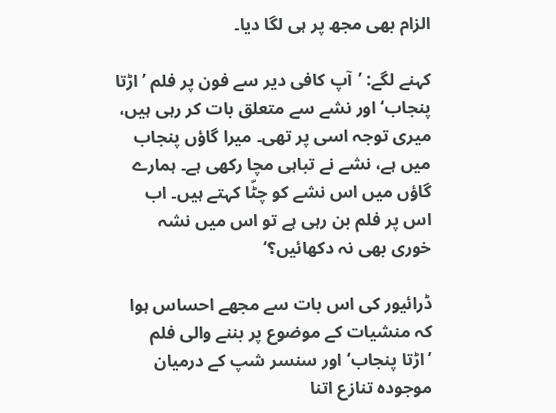الزام بھی مجھ پر ہی لگا دیا۔

کہنے لگے: ’آپ کافی دیر سے فون پر فلم ’اڑتا پنجاب‘ اور نشے سے متعلق بات کر رہی ہیں، میری توجہ اسی پر تھی۔ میرا گاؤں پنجاب میں ہے، نشے نے تباہی مچا رکھی ہے۔ ہمارے گاؤں میں اس نشے کو چٹّا کہتے ہیں۔ اب اس پر فلم بن رہی ہے تو اس میں نشہ خوری بھی نہ دکھائیں؟‘

ڈرائیور کی اس بات سے مجھے احساس ہوا کہ منشیات کے موضوع پر بننے والی فلم  ’اڑتا پنجاب‘ اور سنسر شپ کے درمیان موجودہ تنازع اتنا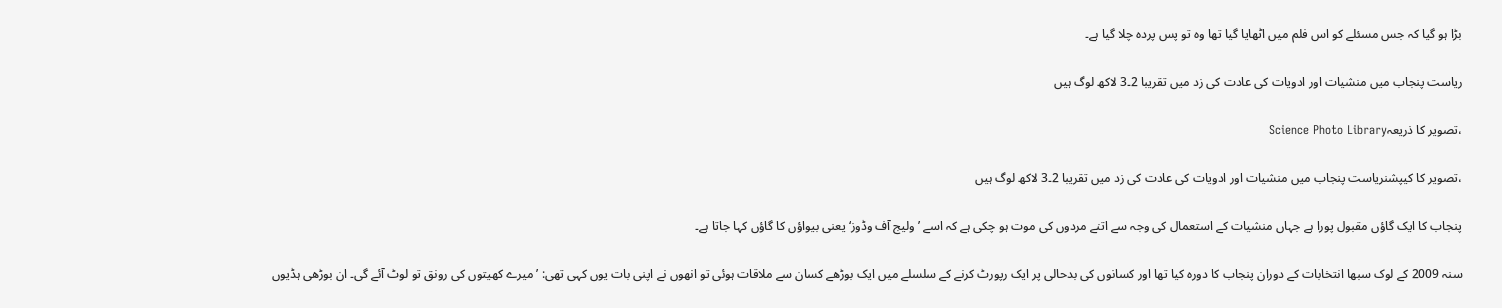بڑا ہو گیا کہ جس مسئلے کو اس فلم میں اٹھایا گيا تھا وہ تو پس پردہ چلا گیا ہے۔

ریاست پنجاب میں منشیات اور ادویات کی عادت کی زد میں تقریبا 2۔3 لاکھ لوگ ہیں

،تصویر کا ذریعہScience Photo Library

،تصویر کا کیپشنریاست پنجاب میں منشیات اور ادویات کی عادت کی زد میں تقریبا 2۔3 لاکھ لوگ ہیں

پنجاب کا ایک گاؤں مقبول پورا ہے جہاں منشیات کے استعمال کی وجہ سے اتنے مردوں کی موت ہو چکی ہے کہ اسے ’ولیج آف وڈوز‘ یعنی بیواؤں کا گاؤں کہا جاتا ہے۔

سنہ 2009 کے لوک سبھا انتخابات کے دوران پنجاب کا دورہ کیا تھا اور کسانوں کی بدحالی پر ایک رپورٹ کرنے کے سلسلے میں ایک بوڑھے کسان سے ملاقات ہوئی تو انھوں نے اپنی بات یوں کہی تھی: ’میرے کھیتوں کی رونق تو لوٹ آئے گی۔ ان بوڑھی ہڈیوں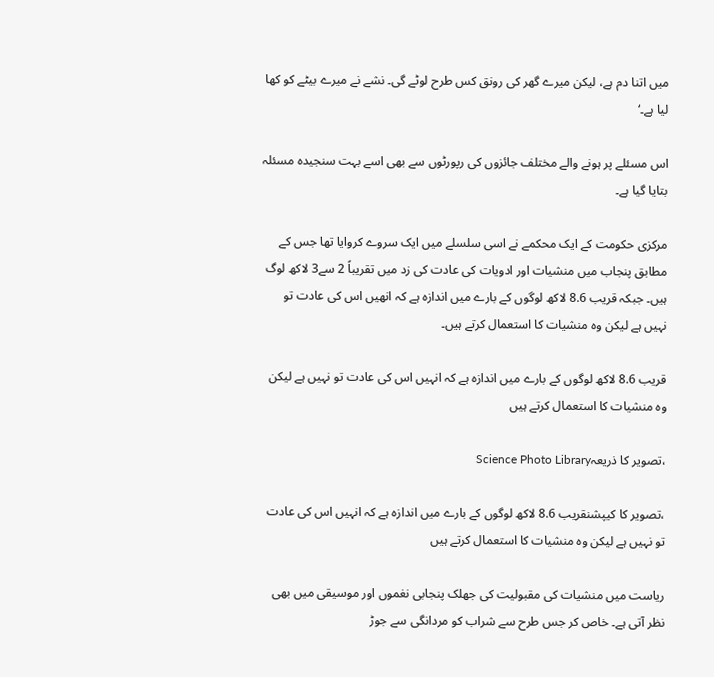میں اتنا دم ہے، لیکن میرے گھر کی رونق کس طرح لوٹے گی۔ نشے نے میرے بیٹے کو کھا لیا ہے۔‘

اس مسئلے پر ہونے والے مختلف جائزوں کی رپورٹوں سے بھی اسے بہت سنجیدہ مسئلہ بتایا گيا ہے۔

مرکزی حکومت کے ایک محکمے نے اسی سلسلے میں ایک سروے کروایا تھا جس کے مطابق پنجاب میں منشیات اور ادویات کی عادت کی زد میں تقریباً 2 سے3 لاکھ لوگ ہیں۔ جبکہ قریب 8.6 لاکھ لوگوں کے بارے میں اندازہ ہے کہ انھیں اس کی عادت تو نہیں ہے لیکن وہ منشیات کا استعمال کرتے ہیں۔

قریب 8.6 لاکھ لوگوں کے بارے میں اندازہ ہے کہ انہیں اس کی عادت تو نہیں ہے لیکن وہ منشیات کا استعمال کرتے ہیں

،تصویر کا ذریعہScience Photo Library

،تصویر کا کیپشنقریب 8.6 لاکھ لوگوں کے بارے میں اندازہ ہے کہ انہیں اس کی عادت تو نہیں ہے لیکن وہ منشیات کا استعمال کرتے ہیں

ریاست میں منشیات کی مقبولیت کی جھلک پنجابی نغموں اور موسیقی میں بھی نظر آتی ہے۔ خاص کر جس طرح سے شراب کو مردانگی سے جوڑ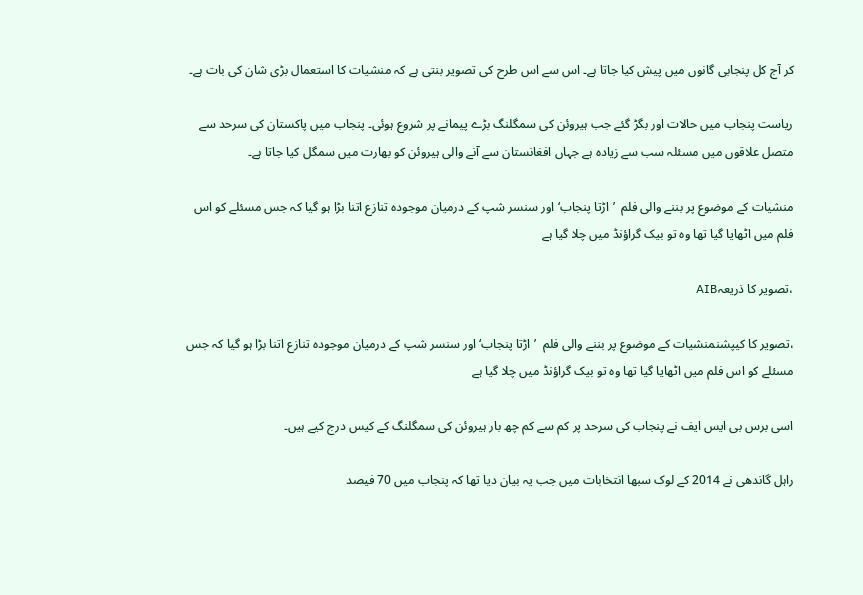کر آج کل پنجابی گانوں میں پیش کیا جاتا ہے۔ اس سے اس طرح کی تصویر بنتی ہے کہ منشیات کا استعمال بڑی شان کی بات ہے۔

ریاست پنجاب میں حالات اور بگڑ گئے جب ہیروئن کی سمگلنگ بڑے پیمانے پر شروع ہوئی۔ پنجاب میں پاکستان کی سرحد سے متصل علاقوں میں مسئلہ سب سے زیادہ ہے جہاں افغانستان سے آنے والی ہیروئن کو بھارت میں سمگل کیا جاتا ہے۔

منشیات کے موضوع پر بننے والی فلم  ’اڑتا پنجاب‘ اور سنسر شپ کے درمیان موجودہ تنازع اتنا بڑا ہو گیا کہ جس مسئلے کو اس فلم میں اٹھایا گيا تھا وہ تو بیک گراؤنڈ میں چلا گیا ہے

،تصویر کا ذریعہAIB

،تصویر کا کیپشنمنشیات کے موضوع پر بننے والی فلم  ’اڑتا پنجاب‘ اور سنسر شپ کے درمیان موجودہ تنازع اتنا بڑا ہو گیا کہ جس مسئلے کو اس فلم میں اٹھایا گيا تھا وہ تو بیک گراؤنڈ میں چلا گیا ہے

اسی برس بی ایس ایف نے پنجاب کی سرحد پر کم سے کم چھ بار ہیروئن کی سمگلنگ کے کیس درج کیے ہیں۔

راہل گاندھی نے 2014 کے لوک سبھا انتخابات میں جب یہ بیان دیا تھا کہ پنجاب میں 70 فیصد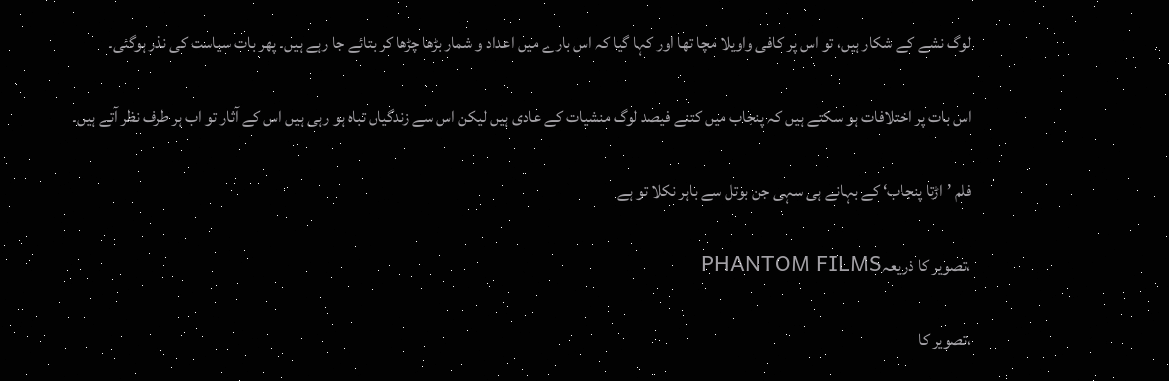لوگ نشے کے شکار ہیں، تو اس پر کافی واویلا مچا تھا اور کہا گيا کہ اس بارے میں اعداد و شمار بڑھا چڑھا کر بتائے جا رہے ہیں۔ پھر بات سیاست کی نذر ہوگئی۔

اس بات پر اختلافات ہو سکتے ہیں کہ پنجاب میں کتنے فیصد لوگ منشیات کے عادی ہیں لیکن اس سے زندگياں تباہ ہو رہی ہیں اس کے آثار تو اب ہر طرف نظر آتے ہیں۔

فلم ’اڑتا پنجاب‘ کے بہانے ہی سہی جن بوتل سے باہر نکلا تو ہے

،تصویر کا ذریعہPHANTOM FILMS

،تصویر کا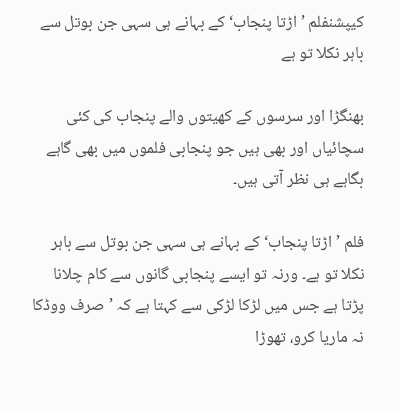کیپشنفلم ’اڑتا پنجاب‘ کے بہانے ہی سہی جن بوتل سے باہر نکلا تو ہے

بھنگڑا اور سرسوں کے کھیتوں والے پنجاب کی کئی سچائیاں اور بھی ہیں جو پنجابی فلموں میں بھی گاہے بگاہے ہی نظر آتی ہیں۔

فلم ’اڑتا پنجاب‘ کے بہانے ہی سہی جن بوتل سے باہر نکلا تو ہے۔ ورنہ تو ایسے پنجابی گانوں سے کام چلانا پڑتا ہے جس میں لڑکا لڑکی سے کہتا ہے کہ ’صرف ووڈکا نہ ماريا کرو، تھوڑا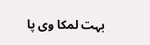بہت لمكا وی پا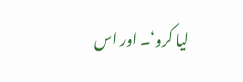لیا کرو‘۔ اور اس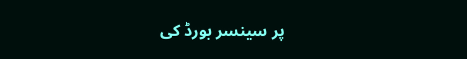پر سینسر بورڈ کی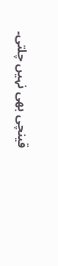قینچی بھی نہیں چلتی۔